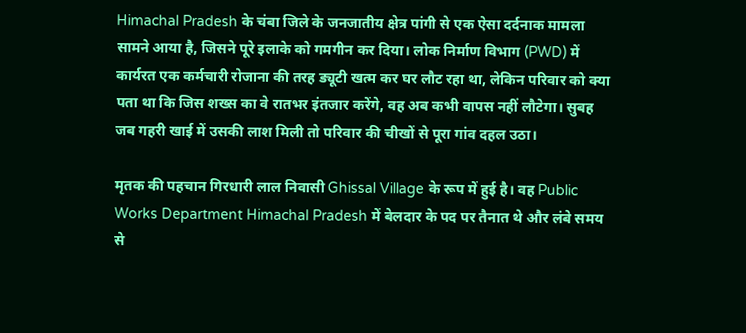Himachal Pradesh के चंबा जिले के जनजातीय क्षेत्र पांगी से एक ऐसा दर्दनाक मामला सामने आया है, जिसने पूरे इलाके को गमगीन कर दिया। लोक निर्माण विभाग (PWD) में कार्यरत एक कर्मचारी रोजाना की तरह ड्यूटी खत्म कर घर लौट रहा था, लेकिन परिवार को क्या पता था कि जिस शख्स का वे रातभर इंतजार करेंगे, वह अब कभी वापस नहीं लौटेगा। सुबह जब गहरी खाई में उसकी लाश मिली तो परिवार की चीखों से पूरा गांव दहल उठा।

मृतक की पहचान गिरधारी लाल निवासी Ghissal Village के रूप में हुई है। वह Public Works Department Himachal Pradesh में बेलदार के पद पर तैनात थे और लंबे समय से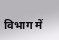विभाग में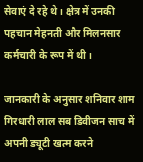सेवाएं दे रहे थे। क्षेत्र में उनकी पहचान मेहनती और मिलनसार कर्मचारी के रूप में थी।

जानकारी के अनुसार शनिवार शाम गिरधारी लाल सब डिवीजन साच में अपनी ड्यूटी खत्म करने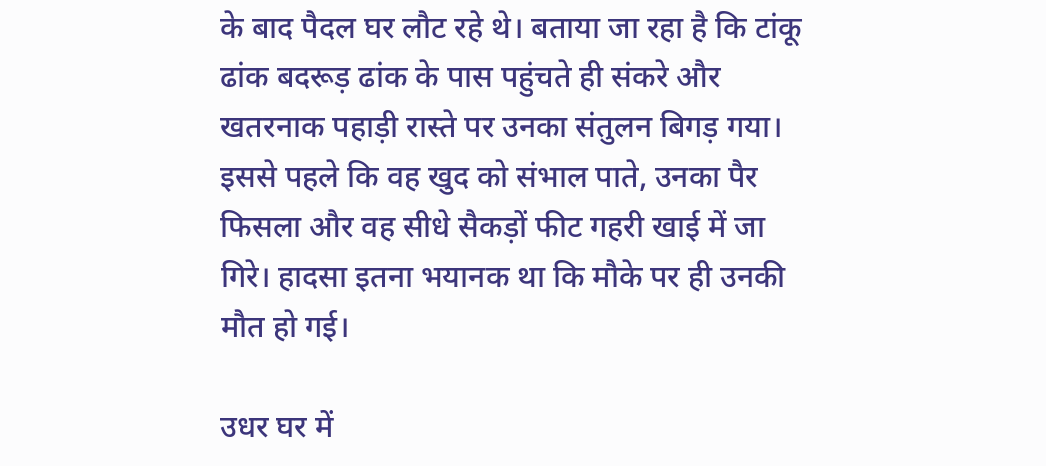के बाद पैदल घर लौट रहे थे। बताया जा रहा है कि टांकू ढांक बदरूड़ ढांक के पास पहुंचते ही संकरे और खतरनाक पहाड़ी रास्ते पर उनका संतुलन बिगड़ गया। इससे पहले कि वह खुद को संभाल पाते, उनका पैर फिसला और वह सीधे सैकड़ों फीट गहरी खाई में जा गिरे। हादसा इतना भयानक था कि मौके पर ही उनकी मौत हो गई।

उधर घर में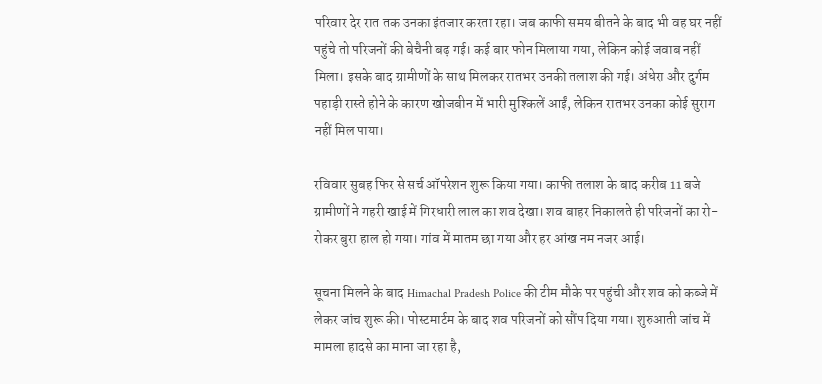परिवार देर रात तक उनका इंतजार करता रहा। जब काफी समय बीतने के बाद भी वह घर नहीं पहुंचे तो परिजनों की बेचैनी बढ़ गई। कई बार फोन मिलाया गया, लेकिन कोई जवाब नहीं मिला। इसके बाद ग्रामीणों के साथ मिलकर रातभर उनकी तलाश की गई। अंधेरा और दुर्गम पहाड़ी रास्ते होने के कारण खोजबीन में भारी मुश्किलें आईं, लेकिन रातभर उनका कोई सुराग नहीं मिल पाया।

रविवार सुबह फिर से सर्च ऑपरेशन शुरू किया गया। काफी तलाश के बाद करीब 11 बजे ग्रामीणों ने गहरी खाई में गिरधारी लाल का शव देखा। शव बाहर निकालते ही परिजनों का रो-रोकर बुरा हाल हो गया। गांव में मातम छा गया और हर आंख नम नजर आई।

सूचना मिलने के बाद Himachal Pradesh Police की टीम मौके पर पहुंची और शव को कब्जे में लेकर जांच शुरू की। पोस्टमार्टम के बाद शव परिजनों को सौंप दिया गया। शुरुआती जांच में मामला हादसे का माना जा रहा है,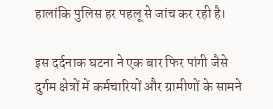हालांकि पुलिस हर पहलू से जांच कर रही है।

इस दर्दनाक घटना ने एक बार फिर पांगी जैसे दुर्गम क्षेत्रों में कर्मचारियों और ग्रामीणों के सामने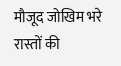मौजूद जोखिम भरे रास्तों की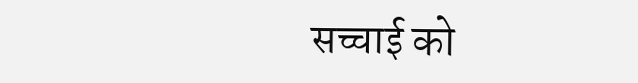सच्चाई को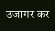उजागर कर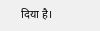दिया है।